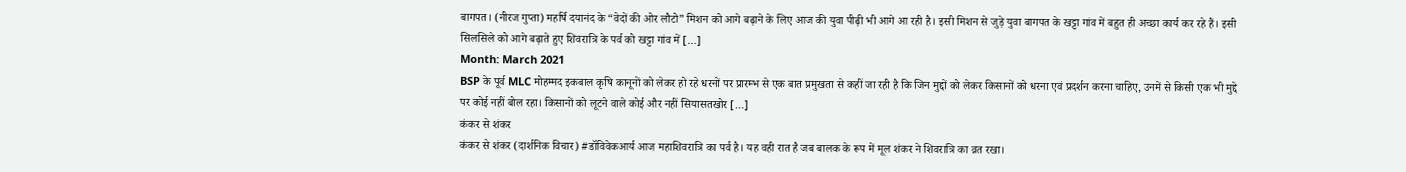बागपत। (नीरज गुप्ता) महर्षि दयानंद के “वेदों की ओर लौटो” मिशन को आगे बढ़ाने के लिए आज की युवा पीढ़ी भी आगे आ रही है। इसी मिशन से जुड़े युवा बागपत के खट्टा गांव में बहुत ही अच्छा कार्य कर रहे हैं। इसी सिलसिले को आगे बढ़ाते हुए शिवरात्रि के पर्व को खट्टा गांव में […]
Month: March 2021
BSP के पूर्व MLC मोहम्मद इकबाल कृषि कानूनों को लेकर हो रहे धरनों पर प्रारम्भ से एक बात प्रमुखता से कहीं जा रही है कि जिन मुद्दों को लेकर किसानों को धरना एवं प्रदर्शन करना चाहिए, उनमें से किसी एक भी मुद्दे पर कोई नहीं बोल रहा। किसानों को लूटने वाले कोई और नहीं सियासतखोर […]
कंकर से शंकर
कंकर से शंकर (दार्शनिक विचार) #डॉविवेकआर्य आज महाशिवरात्रि का पर्व है। यह वही रात है जब बालक के रूप में मूल शंकर ने शिवरात्रि का व्रत रखा।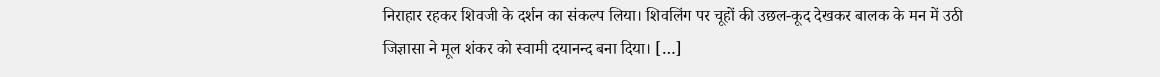निराहार रहकर शिवजी के दर्शन का संकल्प लिया। शिवलिंग पर चूहों की उछल-कूद देखकर बालक के मन में उठी जिज्ञासा ने मूल शंकर को स्वामी दयानन्द बना दिया। […]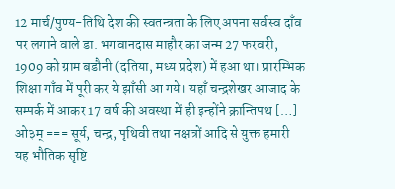12 मार्च/पुण्य-तिथि देश की स्वतन्त्रता के लिए अपना सर्वस्व दाँव पर लगाने वाले डा. भगवानदास माहौर का जन्म 27 फरवरी, 1909 को ग्राम बडौनी (दतिया, मध्य प्रदेश) में हआ था। प्रारम्भिक शिक्षा गाँव में पूरी कर ये झाँसी आ गये। यहाँ चन्द्रशेखर आजाद के सम्पर्क में आकर 17 वर्ष की अवस्था में ही इन्होंने क्रान्तिपथ […]
ओ३म् === सूर्य, चन्द्र, पृथिवी तथा नक्षत्रों आदि से युक्त हमारी यह भौतिक सृष्टि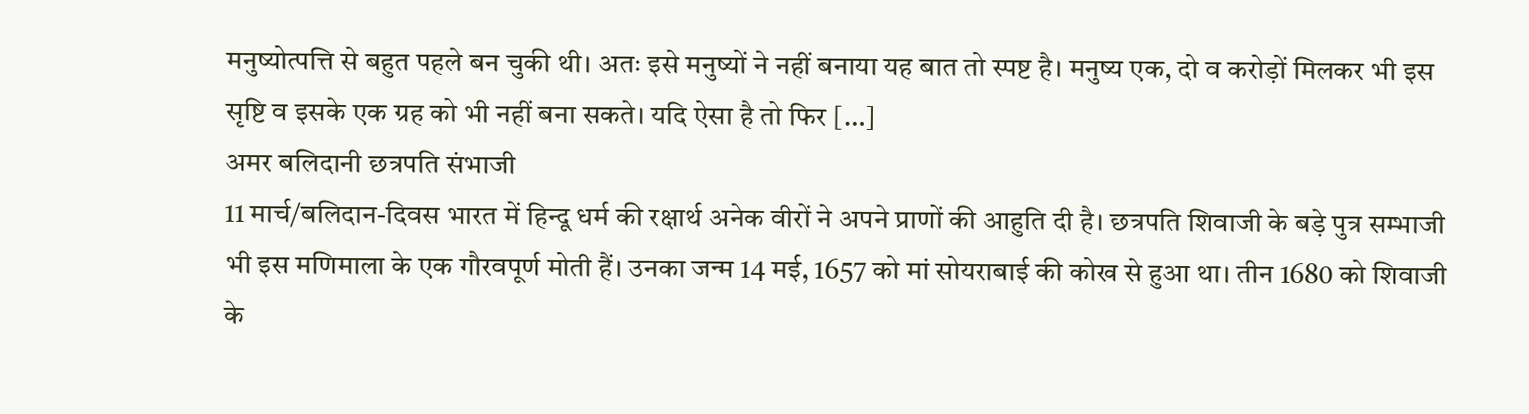मनुष्योत्पत्ति से बहुत पहले बन चुकी थी। अतः इसे मनुष्यों ने नहीं बनाया यह बात तो स्पष्ट है। मनुष्य एक, दो व करोड़ों मिलकर भी इस सृष्टि व इसके एक ग्रह को भी नहीं बना सकते। यदि ऐसा है तो फिर […]
अमर बलिदानी छत्रपति संभाजी
11 मार्च/बलिदान-दिवस भारत में हिन्दू धर्म की रक्षार्थ अनेक वीरों ने अपने प्राणों की आहुति दी है। छत्रपति शिवाजी के बड़े पुत्र सम्भाजी भी इस मणिमाला के एक गौरवपूर्ण मोती हैं। उनका जन्म 14 मई, 1657 को मां सोयराबाई की कोख से हुआ था। तीन 1680 को शिवाजी के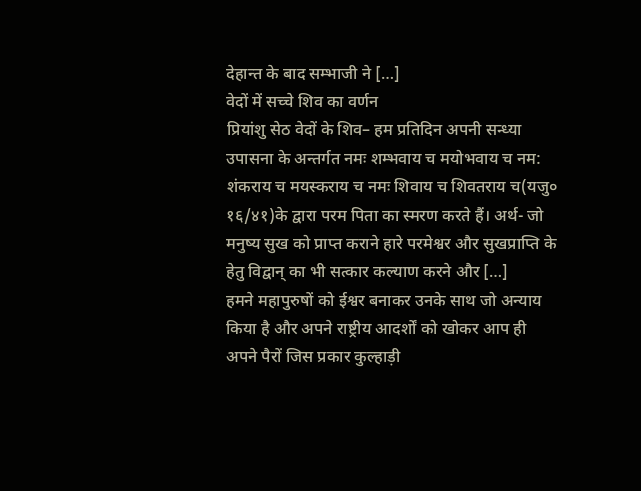देहान्त के बाद सम्भाजी ने […]
वेदों में सच्चे शिव का वर्णन
प्रियांशु सेठ वेदों के शिव– हम प्रतिदिन अपनी सन्ध्या उपासना के अन्तर्गत नमः शम्भवाय च मयोभवाय च नम: शंकराय च मयस्कराय च नमः शिवाय च शिवतराय च(यजु० १६/४१)के द्वारा परम पिता का स्मरण करते हैं। अर्थ- जो मनुष्य सुख को प्राप्त कराने हारे परमेश्वर और सुखप्राप्ति के हेतु विद्वान् का भी सत्कार कल्याण करने और […]
हमने महापुरुषों को ईश्वर बनाकर उनके साथ जो अन्याय किया है और अपने राष्ट्रीय आदर्शों को खोकर आप ही अपने पैरों जिस प्रकार कुल्हाड़ी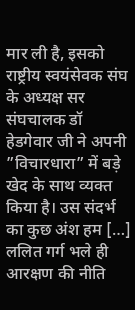मार ली है, इसको राष्ट्रीय स्वयंसेवक संघ के अध्यक्ष सर संघचालक डॉ हेडगेवार जी ने अपनी ”विचारधारा” में बड़े खेद के साथ व्यक्त किया है। उस संदर्भ का कुछ अंश हम […]
ललित गर्ग भले ही आरक्षण की नीति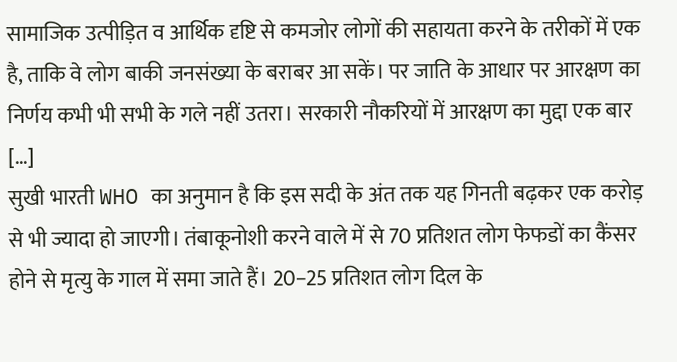सामाजिक उत्पीड़ित व आर्थिक दृष्टि से कमजोर लोगों की सहायता करने के तरीकों में एक है, ताकि वे लोग बाकी जनसंख्या के बराबर आ सकें। पर जाति के आधार पर आरक्षण का निर्णय कभी भी सभी के गले नहीं उतरा। सरकारी नौकरियों में आरक्षण का मुद्दा एक बार […]
सुखी भारती WHO का अनुमान है कि इस सदी के अंत तक यह गिनती बढ़कर एक करोड़ से भी ज्यादा हो जाएगी। तंबाकूनोशी करने वाले में से 70 प्रतिशत लोग फेफडों का कैंसर होने से मृत्यु के गाल में समा जाते हैं। 20−25 प्रतिशत लोग दिल के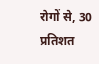रोगों से, 30 प्रतिशत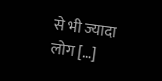से भी ज्यादा लोग […]